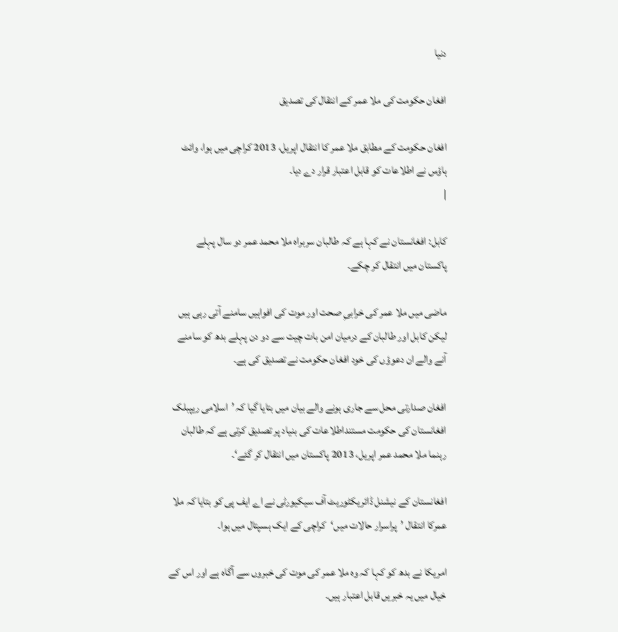دنیا

افغان حکومت کی ملا عمر کے انتقال کی تصدیق

افغان حکومت کے مطابق ملا عمر کا انتقال اپریل، 2013 کراچی میں ہوا، وائٹ ہاؤس نے اطلاعات کو قابل اعتبار قرار دے دیا۔
|

کابل: افغانستان نے کہا ہے کہ طالبان سربراہ ملا محمد عمر دو سال پہلے پاکستان میں انتقال کر چکے۔

ماضی میں ملا عمر کی خرابیِ صحت اور موت کی افواہیں سامنے آتی رہی ہیں لیکن کابل اور طالبان کے درمیان امن بات چیت سے دو دن پہلے بدھ کو سامنے آنے والے ان دعوؤں کی خود افغان حکومت نے تصدیق کی ہے۔

افغان صدارتی محل سے جاری ہونے والے بیان میں بتایا گیا کہ ’اسلامی ریپبلک افغانستان کی حکومت مستنداطلاعات کی بنیاد پر تصدیق کرتی ہے کہ طالبان رہنما ملا محمد عمر اپریل، 2013 پاکستان میں انتقال کر گئے‘۔

افغانستان کے نیشنل ڈائریکٹوریٹ آف سیکیورٹی نے اے ایف پی کو بتایا کہ ملا عمرکا انتقال ’پراسرار حالات میں‘کراچی کے ایک ہسپتال میں ہوا۔

امریکا نے بدھ کو کہا کہ وہ ملا عمر کی موت کی خبروں سے آگاہ ہے اور اس کے خیال میں یہ خبریں قابل اعتبار ہیں۔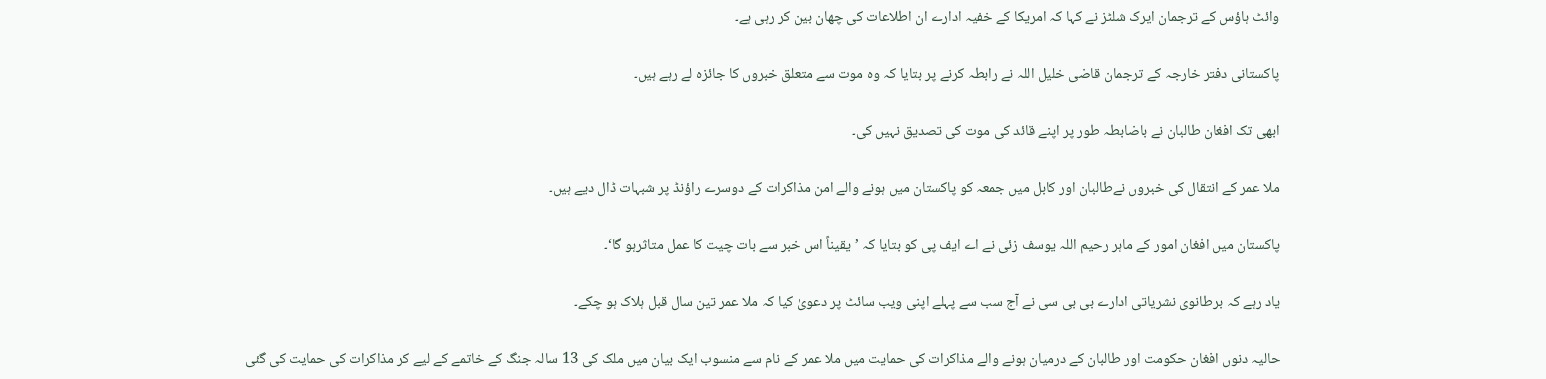وائٹ ہاؤس کے ترجمان ایرک شلٹز نے کہا کہ امریکا کے خفیہ ادارے ان اطلاعات کی چھان بین کر رہی ہے۔

پاکستانی دفتر خارجہ کے ترجمان قاضی خلیل اللہ نے رابطہ کرنے پر بتایا کہ وہ موت سے متعلق خبروں کا جائزہ لے رہے ہیں۔

ابھی تک افغان طالبان نے باضابطہ طور پر اپنے قائد کی موت کی تصدیق نہیں کی۔

ملا عمر کے انتقال کی خبروں نےطالبان اور کابل میں جمعہ کو پاکستان میں ہونے والے امن مذاکرات کے دوسرے راؤنڈ پر شبہات ڈال دیے ہیں۔

پاکستان میں افغان امور کے ماہر رحیم اللہ یوسف زئی نے اے ایف پی کو بتایا کہ ’یقیناً اس خبر سے بات چیت کا عمل متاثرہو گا‘۔

یاد رہے کہ برطانوی نشریاتی ادارے بی بی سی نے آج سب سے پہلے اپنی ویب سائٹ پر دعویٰ کیا کہ ملا عمر تین سال قبل ہلاک ہو چکے۔

حالیہ دنوں افغان حکومت اور طالبان کے درمیان ہونے والے مذاکرات کی حمایت میں ملا عمر کے نام سے منسوب ایک بیان میں ملک کی 13 سالہ جنگ کے خاتمے کے لیے کر مذاکرات کی حمایت کی گئی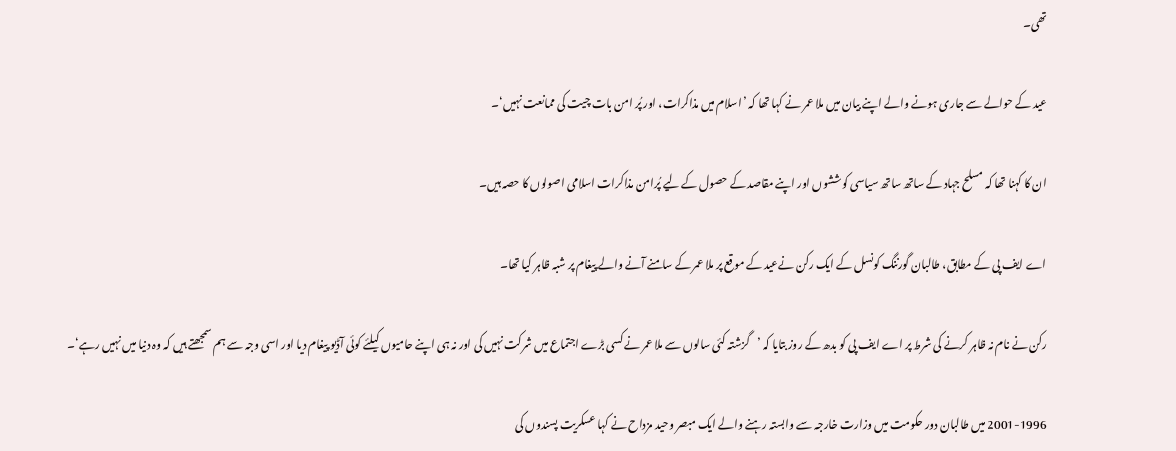تھی۔

عید کے حوالے سے جاری ہونے والے اپنے بیان میں ملا عمر نے کہا تھا کہ ’اسلام میں مذاکرات، اور پُر امن بات چیت کی ممانعت نہیں‘۔

ان کا کہنا تھا کہ مسلح جہاد کے ساتھ ساتھ سیاسی کوششوں اور اپنے مقاصد کے حصول کے لیے پُرامن مذاکرات اسلامی اصولوں کا حصہ ہیں۔

اے ایف پی کے مطابق، طالبان گورننگ کونسل کے ایک رکن نےعید کے موقع پر ملا عمر کے سامنے آنے والے پیغام پر شبہ ظاہر کیا تھا۔

رکن نے نام نہ ظاہر کرنے کی شرط پر اے ایف پی کو بدھ کے روز بتایا کہ ’گزشتہ کئی سالوں سے ملا عمر نے کسی بڑے اجتماع میں شرکت نہیں کی اور نہ ہی اپنے حامیوں کیلئے کوئی آڈیو پیغام دیا اور اسی وجہ سے ہم سمجھتے ہیں کہ وہ دنیا میں نہیں رہے‘۔

2001-1996 میں طالبان دور حکومت میں وزارت خارجہ سے وابستہ رہنے والے ایک مبصر وحید مزداح نے کہا عسکریت پسندوں کی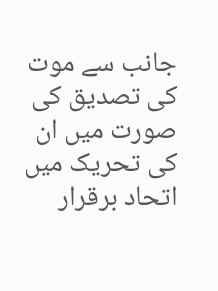جانب سے موت کی تصدیق کی صورت میں ان کی تحریک میں اتحاد برقرار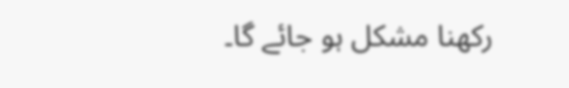رکھنا مشکل ہو جائے گا۔